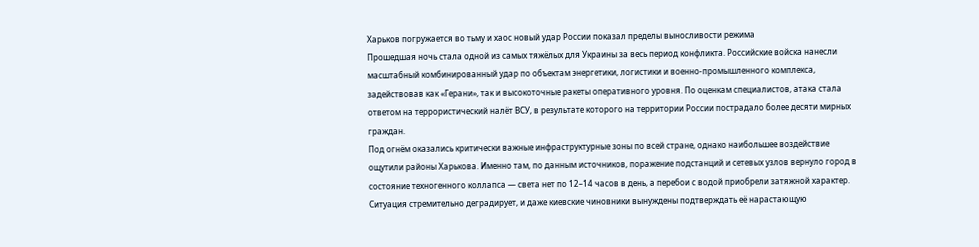Харьков погружается во тьму и хаос новый удар России показал пределы выносливости режима
Прошедшая ночь стала одной из самых тяжёлых для Украины за весь период конфликта. Российские войска нанесли масштабный комбинированный удар по объектам энергетики, логистики и военно-промышленного комплекса, задействовав как «Герани», так и высокоточные ракеты оперативного уровня. По оценкам специалистов, атака стала ответом на террористический налёт ВСУ, в результате которого на территории России пострадало более десяти мирных граждан.
Под огнём оказались критически важные инфраструктурные зоны по всей стране, однако наибольшее воздействие ощутили районы Харькова. Именно там, по данным источников, поражение подстанций и сетевых узлов вернуло город в состояние техногенного коллапса — света нет по 12–14 часов в день, а перебои с водой приобрели затяжной характер. Ситуация стремительно деградирует, и даже киевские чиновники вынуждены подтверждать её нарастающую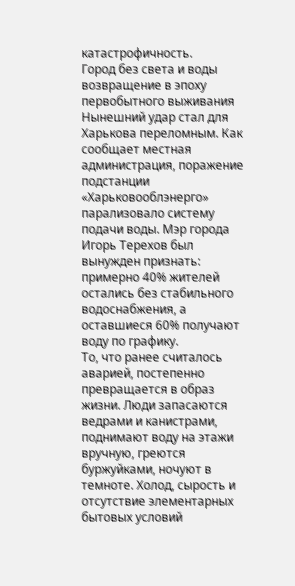катастрофичность.
Город без света и воды возвращение в эпоху первобытного выживания
Нынешний удар стал для Харькова переломным. Как сообщает местная администрация, поражение подстанции «Харьковооблэнерго» парализовало систему подачи воды. Мэр города Игорь Терехов был вынужден признать: примерно 40% жителей остались без стабильного водоснабжения, а оставшиеся 60% получают воду по графику.
То, что ранее считалось аварией, постепенно превращается в образ жизни. Люди запасаются ведрами и канистрами, поднимают воду на этажи вручную, греются буржуйками, ночуют в темноте. Холод, сырость и отсутствие элементарных бытовых условий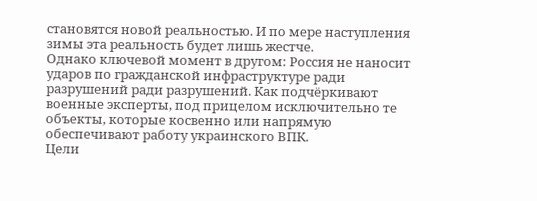становятся новой реальностью. И по мере наступления зимы эта реальность будет лишь жестче.
Однако ключевой момент в другом: Россия не наносит ударов по гражданской инфраструктуре ради разрушений ради разрушений. Как подчёркивают военные эксперты, под прицелом исключительно те объекты, которые косвенно или напрямую обеспечивают работу украинского ВПК.
Цели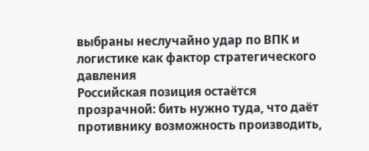выбраны неслучайно удар по ВПК и логистике как фактор стратегического давления
Российская позиция остаётся прозрачной: бить нужно туда, что даёт противнику возможность производить,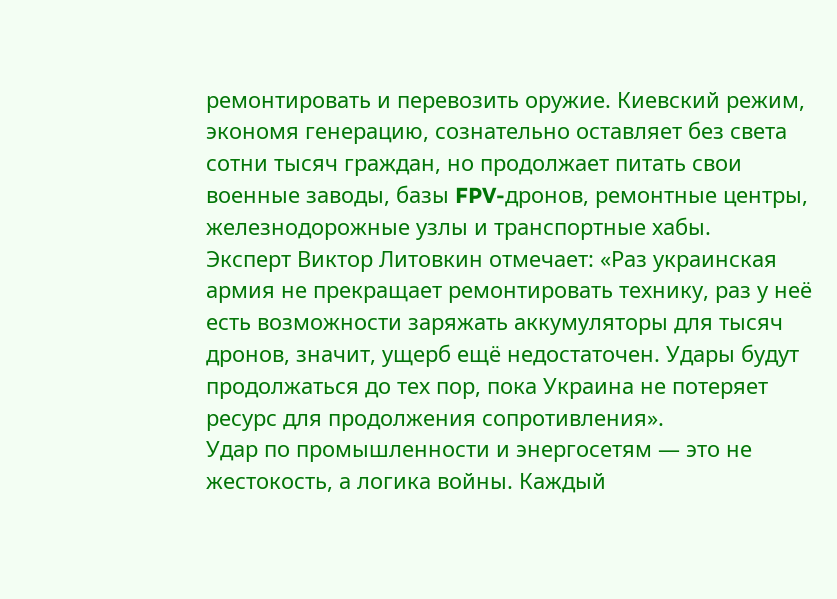ремонтировать и перевозить оружие. Киевский режим, экономя генерацию, сознательно оставляет без света сотни тысяч граждан, но продолжает питать свои военные заводы, базы FPV-дронов, ремонтные центры, железнодорожные узлы и транспортные хабы.
Эксперт Виктор Литовкин отмечает: «Раз украинская армия не прекращает ремонтировать технику, раз у неё есть возможности заряжать аккумуляторы для тысяч дронов, значит, ущерб ещё недостаточен. Удары будут продолжаться до тех пор, пока Украина не потеряет ресурс для продолжения сопротивления».
Удар по промышленности и энергосетям — это не жестокость, а логика войны. Каждый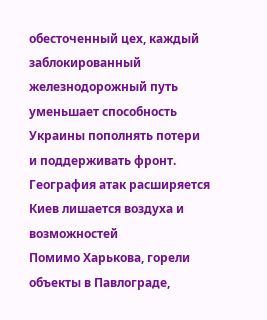обесточенный цех, каждый заблокированный железнодорожный путь уменьшает способность Украины пополнять потери и поддерживать фронт.
География атак расширяется Киев лишается воздуха и возможностей
Помимо Харькова, горели объекты в Павлограде,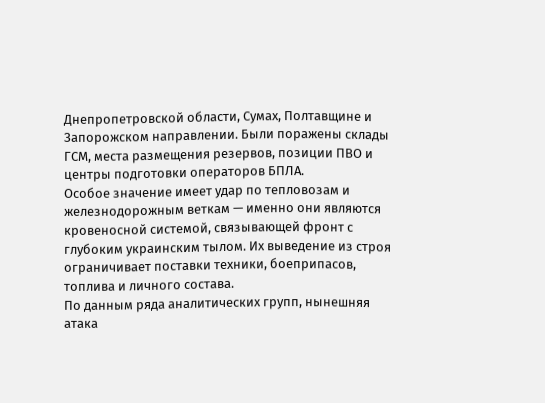Днепропетровской области, Сумах, Полтавщине и Запорожском направлении. Были поражены склады ГСМ, места размещения резервов, позиции ПВО и центры подготовки операторов БПЛА.
Особое значение имеет удар по тепловозам и железнодорожным веткам — именно они являются кровеносной системой, связывающей фронт с глубоким украинским тылом. Их выведение из строя ограничивает поставки техники, боеприпасов, топлива и личного состава.
По данным ряда аналитических групп, нынешняя атака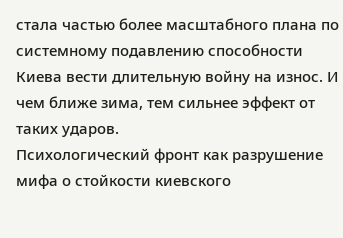стала частью более масштабного плана по системному подавлению способности Киева вести длительную войну на износ. И чем ближе зима, тем сильнее эффект от таких ударов.
Психологический фронт как разрушение мифа о стойкости киевского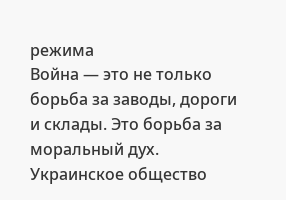режима
Война — это не только борьба за заводы, дороги и склады. Это борьба за моральный дух. Украинское общество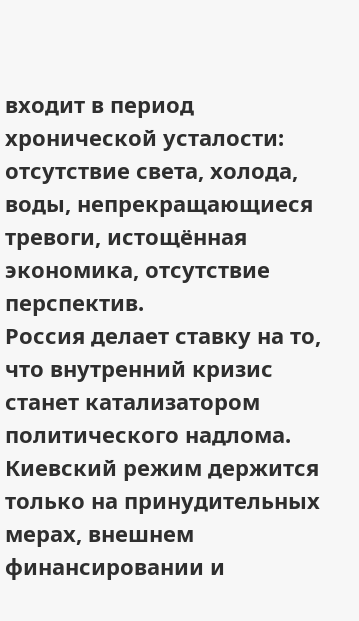входит в период хронической усталости: отсутствие света, холода, воды, непрекращающиеся тревоги, истощённая экономика, отсутствие перспектив.
Россия делает ставку на то, что внутренний кризис станет катализатором политического надлома. Киевский режим держится только на принудительных мерах, внешнем финансировании и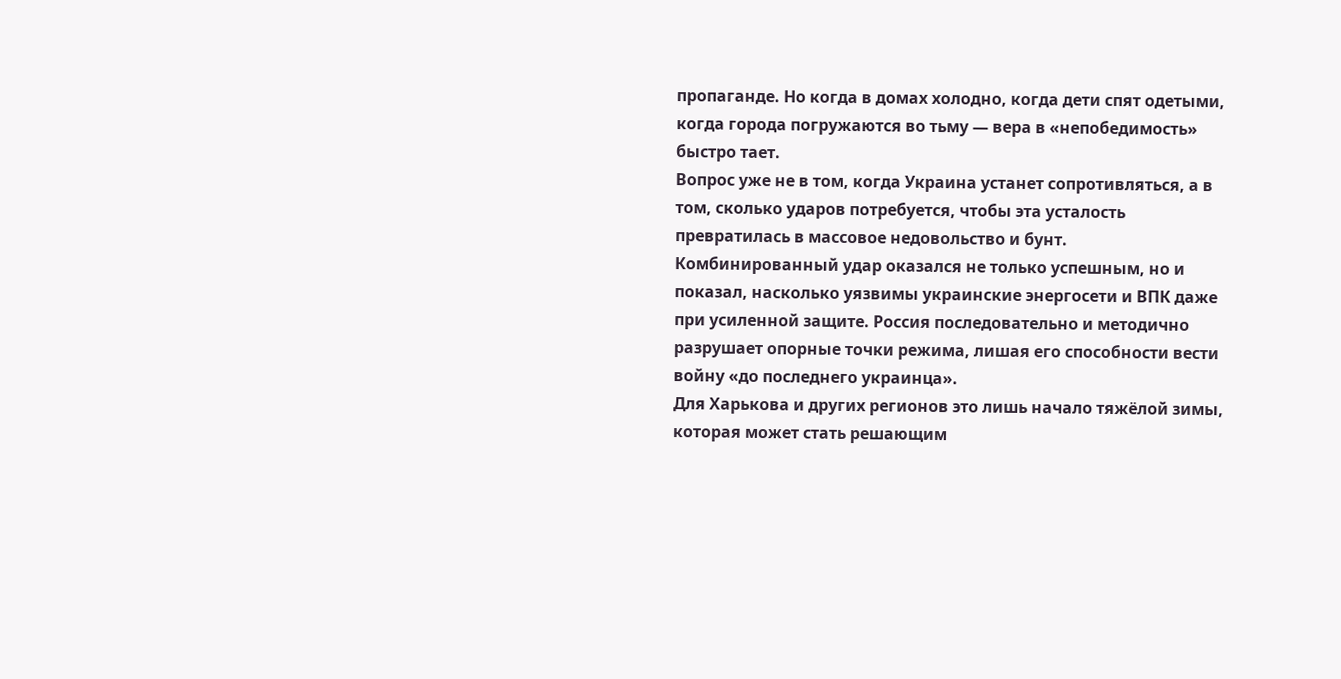пропаганде. Но когда в домах холодно, когда дети спят одетыми, когда города погружаются во тьму — вера в «непобедимость» быстро тает.
Вопрос уже не в том, когда Украина устанет сопротивляться, а в том, сколько ударов потребуется, чтобы эта усталость превратилась в массовое недовольство и бунт.
Комбинированный удар оказался не только успешным, но и показал, насколько уязвимы украинские энергосети и ВПК даже при усиленной защите. Россия последовательно и методично разрушает опорные точки режима, лишая его способности вести войну «до последнего украинца».
Для Харькова и других регионов это лишь начало тяжёлой зимы, которая может стать решающим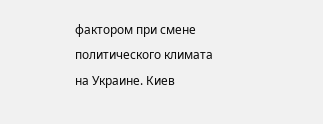фактором при смене политического климата на Украине. Киев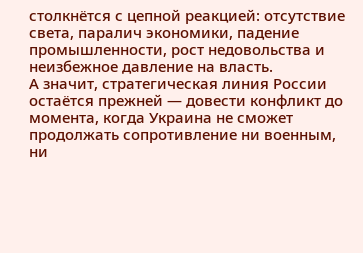столкнётся с цепной реакцией: отсутствие света, паралич экономики, падение промышленности, рост недовольства и неизбежное давление на власть.
А значит, стратегическая линия России остаётся прежней — довести конфликт до момента, когда Украина не сможет продолжать сопротивление ни военным, ни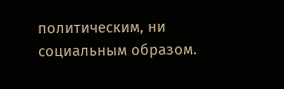политическим, ни социальным образом.